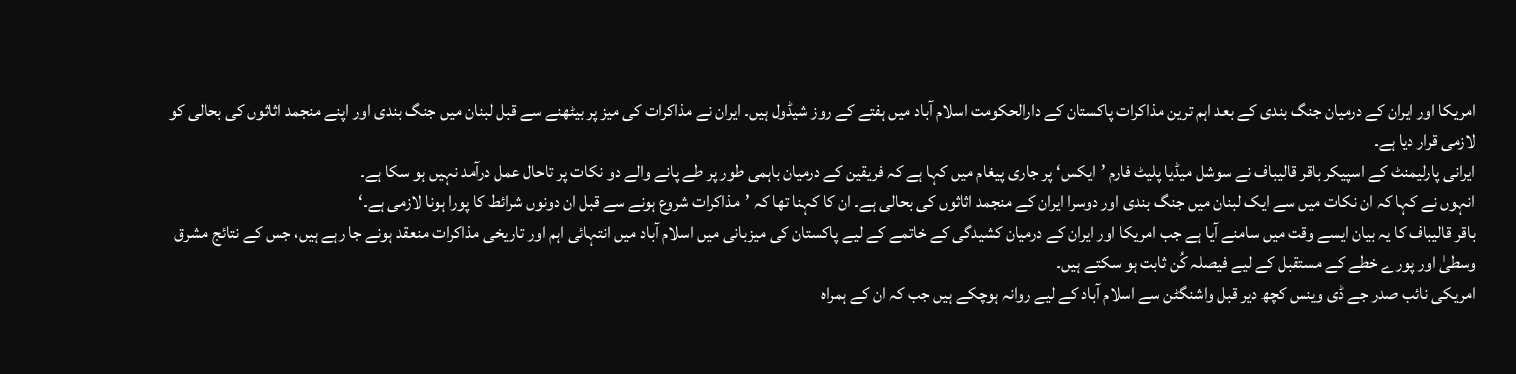امریکا اور ایران کے درمیان جنگ بندی کے بعد اہم ترین مذاکرات پاکستان کے دارالحکومت اسلام آباد میں ہفتے کے روز شیڈول ہیں۔ ایران نے مذاکرات کی میز پر بیٹھنے سے قبل لبنان میں جنگ بندی اور اپنے منجمد اثاثوں کی بحالی کو لازمی قرار دیا ہے۔
ایرانی پارلیمنٹ کے اسپیکر باقر قالیباف نے سوشل میڈیا پلیٹ فارم ’ایکس‘ پر جاری پیغام میں کہا ہے کہ فریقین کے درمیان باہمی طور پر طے پانے والے دو نکات پر تاحال عمل درآمد نہیں ہو سکا ہے۔
انہوں نے کہا کہ ان نکات میں سے ایک لبنان میں جنگ بندی اور دوسرا ایران کے منجمد اثاثوں کی بحالی ہے۔ ان کا کہنا تھا کہ ’مذاکرات شروع ہونے سے قبل ان دونوں شرائط کا پورا ہونا لازمی ہے۔‘
باقر قالیباف کا یہ بیان ایسے وقت میں سامنے آیا ہے جب امریکا اور ایران کے درمیان کشیدگی کے خاتمے کے لیے پاکستان کی میزبانی میں اسلام آباد میں انتہائی اہم اور تاریخی مذاکرات منعقد ہونے جا رہے ہیں، جس کے نتائج مشرق وسطیٰ اور پورے خطے کے مستقبل کے لیے فیصلہ کُن ثابت ہو سکتے ہیں۔
امریکی نائب صدر جے ڈی وینس کچھ دیر قبل واشنگٹن سے اسلام آباد کے لیے روانہ ہوچکے ہیں جب کہ ان کے ہمراہ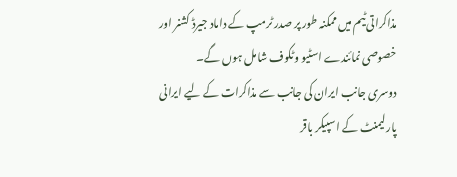مذاکراتی ٹیم میں ممکنہ طور پر صدر ٹرمپ کے داماد جیرڈ کشنر اور خصوصی نمائندے اسٹیو وٹکوف شامل ہوں گے۔
دوسری جانب ایران کی جانب سے مذاکرات کے لیے ایرانی پارلیمنٹ کے اسپیکر باقر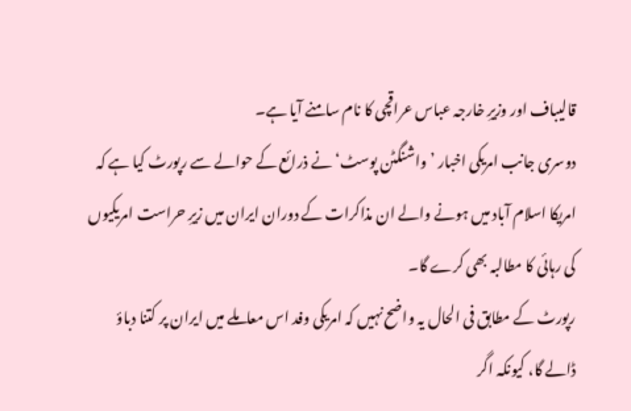قالیباف اور وزیرِ خارجہ عباس عراقچی کا نام سامنے آیا ہے۔
دوسری جانب امریکی اخبار ’واشنگٹن پوسٹ‘ نے ذرائع کے حوالے سے رپورٹ کیا ہے کہ امریکا اسلام آباد میں ہونے والے ان مذاکرات کے دوران ایران میں زیرِ حراست امریکیوں کی رہائی کا مطالبہ بھی کرے گا۔
رپورٹ کے مطابق فی الحال یہ واضح نہیں کہ امریکی وفد اس معاملے میں ایران پر کتنا دباؤ ڈالے گا، کیونکہ اگر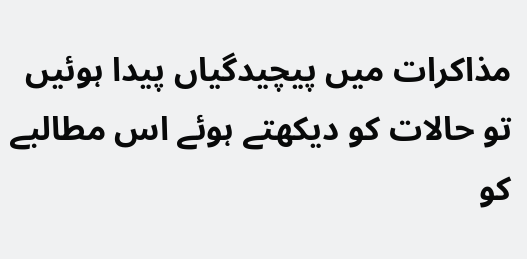مذاکرات میں پیچیدگیاں پیدا ہوئیں تو حالات کو دیکھتے ہوئے اس مطالبے کو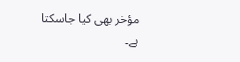مؤخر بھی کیا جاسکتا ہے۔